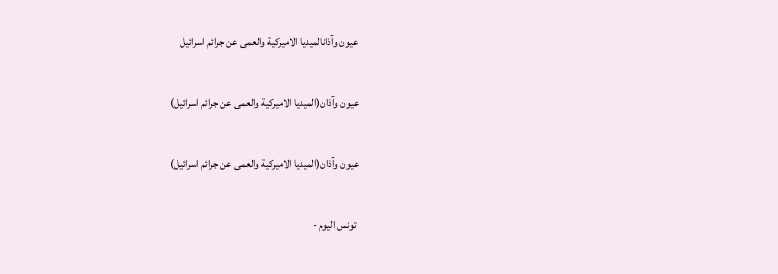عيون وآذانالميديا الاميركية والعمى عن جرائم اسرائيل

عيون وآذان(الميديا الاميركية والعمى عن جرائم اسرائيل)

عيون وآذان(الميديا الاميركية والعمى عن جرائم اسرائيل)

 تونس اليوم -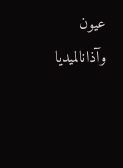عيون وآذانالميديا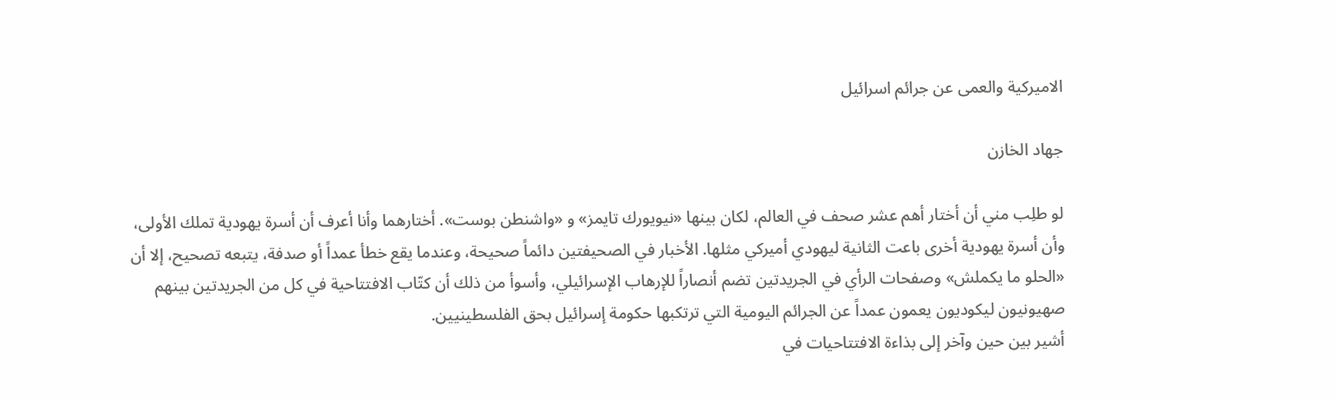الاميركية والعمى عن جرائم اسرائيل

جهاد الخازن

لو طلِب مني أن أختار أهم عشر صحف في العالم، لكان بينها «نيويورك تايمز» و «واشنطن بوست». أختارهما وأنا أعرف أن أسرة يهودية تملك الأولى، وأن أسرة يهودية أخرى باعت الثانية ليهودي أميركي مثلها. الأخبار في الصحيفتين دائماً صحيحة، وعندما يقع خطأ عمداً أو صدفة، يتبعه تصحيح، إلا أن «الحلو ما يكملش» وصفحات الرأي في الجريدتين تضم أنصاراً للإرهاب الإسرائيلي، وأسوأ من ذلك أن كتّاب الافتتاحية في كل من الجريدتين بينهم صهيونيون ليكوديون يعمون عمداً عن الجرائم اليومية التي ترتكبها حكومة إسرائيل بحق الفلسطينيين.
أشير بين حين وآخر إلى بذاءة الافتتاحيات في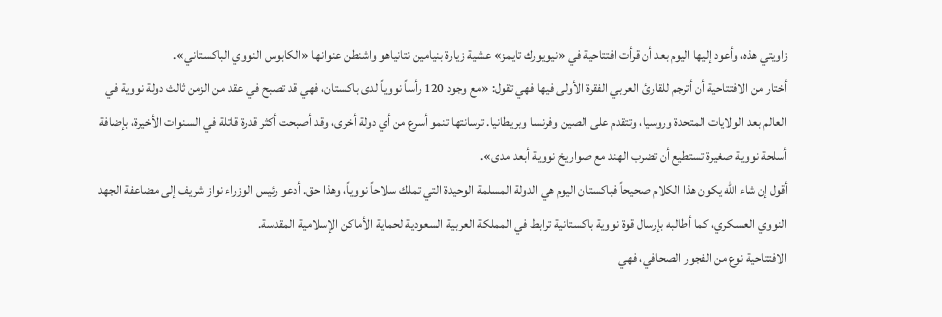زاويتي هذه، وأعود إليها اليوم بعد أن قرأت افتتاحية في «نيويورك تايمز» عشية زيارة بنيامين نتانياهو واشنطن عنوانها «الكابوس النووي الباكستاني».
أختار من الافتتاحية أن أترجم للقارئ العربي الفقرة الأولى فيها فهي تقول: «مع وجود 120 رأساً نووياً لدى باكستان، فهي قد تصبح في عقد من الزمن ثالث دولة نووية في العالم بعد الولايات المتحدة وروسيا، وتتقدم على الصين وفرنسا وبريطانيا. ترسانتها تنمو أسرع من أي دولة أخرى، وقد أصبحت أكثر قدرة قاتلة في السنوات الأخيرة، بإضافة أسلحة نووية صغيرة تستطيع أن تضرب الهند مع صواريخ نووية أبعد مدى».
أقول إن شاء الله يكون هذا الكلام صحيحاً فباكستان اليوم هي الدولة المسلمة الوحيدة التي تملك سلاحاً نووياً، وهذا حق. أدعو رئيس الوزراء نواز شريف إلى مضاعفة الجهد النووي العسكري، كما أطالبه بإرسال قوة نووية باكستانية ترابط في المملكة العربية السعودية لحماية الأماكن الإسلامية المقدسة.
الافتتاحية نوع من الفجور الصحافي، فهي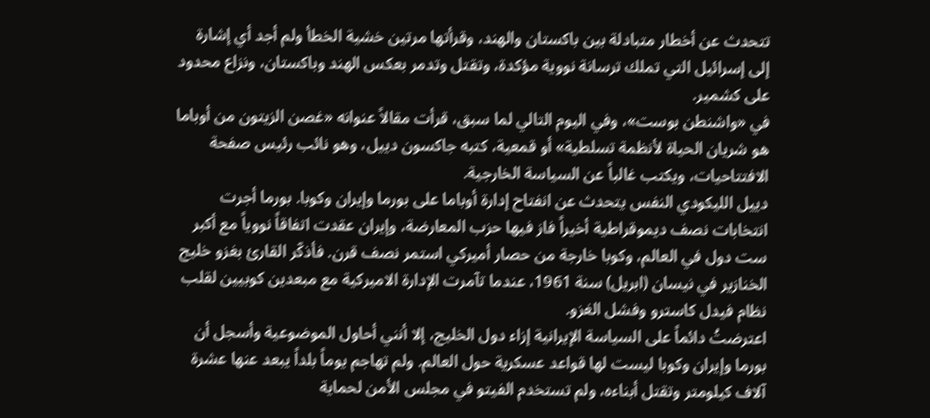تتحدث عن أخطار متبادلة بين باكستان والهند، وقرأتها مرتين خشية الخطأ ولم أجد أي إشارة إلى إسرائيل التي تملك ترسانة نووية مؤكدة، وتقتل وتدمر بعكس الهند وباكستان، ونزاع محدود على كشمير.
في «واشنطن بوست»، وفي اليوم التالي لما سبق، قرأت مقالاً عنوانه «غصن الزيتون من أوباما هو شريان الحياة لأنظمة تسلطية» أو قمعية، كتبه جاكسون دييل، وهو نائب رئيس صفحة الافتتاحيات، ويكتب غالباً عن السياسة الخارجية.
دييل الليكودي النفس يتحدث عن انفتاح إدارة أوباما على بورما وإيران وكوبا. بورما أجرت انتخابات نصف ديموقراطية أخيراً فاز فيها حزب المعارضة، وإيران عقدت اتفاقاً نووياً مع أكبر ست دول في العالم، وكوبا خارجة من حصار أميركي استمر نصف قرن. فأذكّر القارئ بغزو خليج الخنازير في نيسان (ابريل) سنة 1961، عندما تآمرت الإدارة الاميركية مع مبعدين كوبيين لقلب نظام فيدل كاسترو وفشل الغزو.
اعترضتُ دائماً على السياسة الإيرانية إزاء دول الخليج، إلا أنني أحاول الموضوعية وأسجل أن بورما وإيران وكوبا ليست لها قواعد عسكرية حول العالم. ولم تهاجم يوماً بلداً يبعد عنها عشرة آلاف كيلومتر وتقتل أبناءه، ولم تستخدم الفيتو في مجلس الأمن لحماية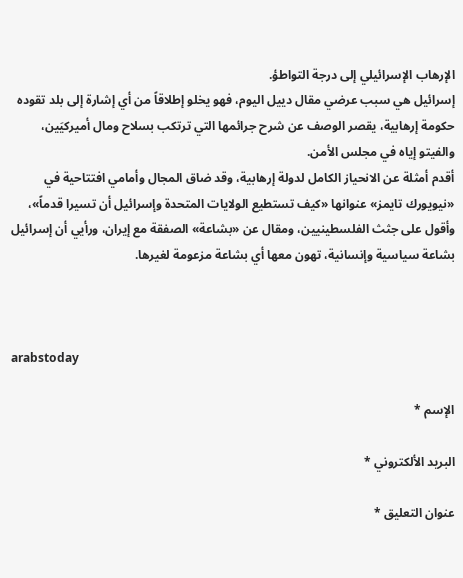الإرهاب الإسرائيلي إلى درجة التواطؤ.
إسرائيل هي سبب عرضي مقال دييل اليوم، فهو يخلو إطلاقاً من أي إشارة إلى بلد تقوده حكومة إرهابية، يقصر الوصف عن شرح جرائمها التي ترتكب بسلاح ومال أميركيَين، والفيتو إياه في مجلس الأمن.
أقدم أمثلة عن الانحياز الكامل لدولة إرهابية، وقد ضاق المجال وأمامي افتتاحية في «نيويورك تايمز» عنوانها «كيف تستطيع الولايات المتحدة وإسرائيل أن تسيرا قدماً»، وأقول على جثث الفلسطينيين، ومقال عن «بشاعة» الصفقة مع إيران، ورأيي أن إسرائيل بشاعة سياسية وإنسانية، تهون معها أي بشاعة مزعومة لغيرها.



arabstoday

الإسم *

البريد الألكتروني *

عنوان التعليق *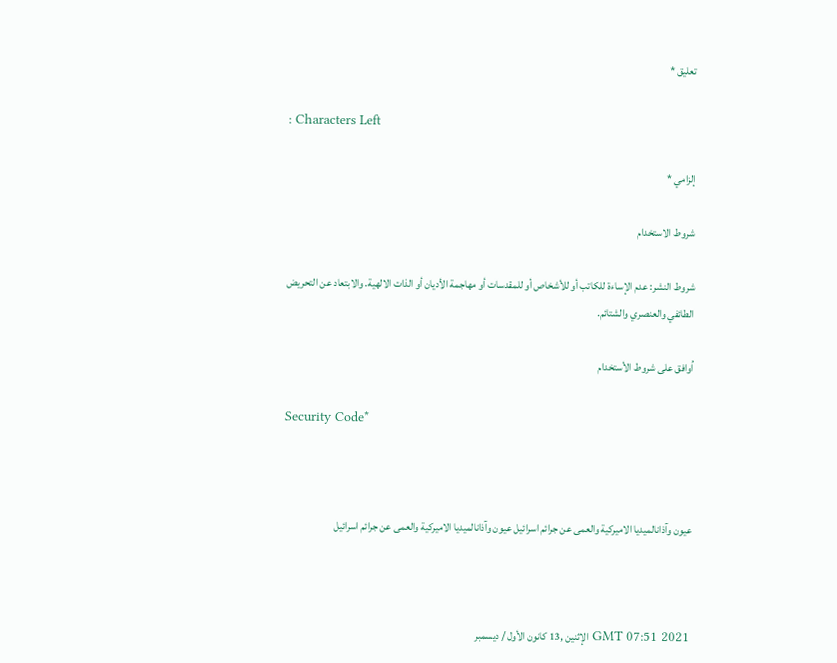تعليق *

: Characters Left

إلزامي *

شروط الاستخدام

شروط النشر: عدم الإساءة للكاتب أو للأشخاص أو للمقدسات أو مهاجمة الأديان أو الذات الالهية. والابتعاد عن التحريض الطائفي والعنصري والشتائم.

اُوافق على شروط الأستخدام

Security Code*



عيون وآذانالميديا الاميركية والعمى عن جرائم اسرائيل عيون وآذانالميديا الاميركية والعمى عن جرائم اسرائيل



GMT 07:51 2021 الإثنين ,13 كانون الأول / ديسمبر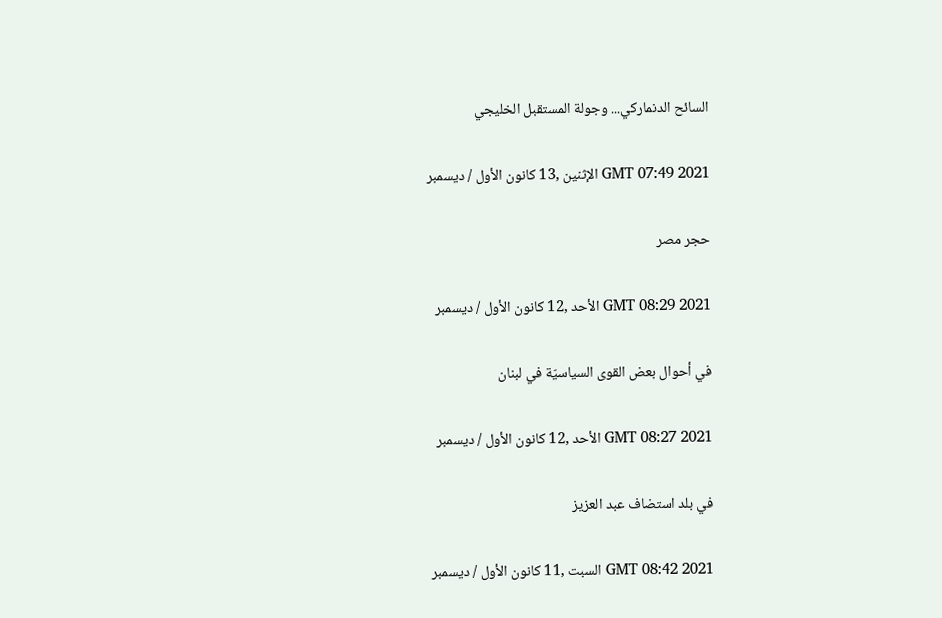السائح الدنماركي... وجولة المستقبل الخليجي

GMT 07:49 2021 الإثنين ,13 كانون الأول / ديسمبر

حجر مصر

GMT 08:29 2021 الأحد ,12 كانون الأول / ديسمبر

في أحوال بعض القوى السياسيّة في لبنان

GMT 08:27 2021 الأحد ,12 كانون الأول / ديسمبر

في بلد استضاف عبد العزيز

GMT 08:42 2021 السبت ,11 كانون الأول / ديسمبر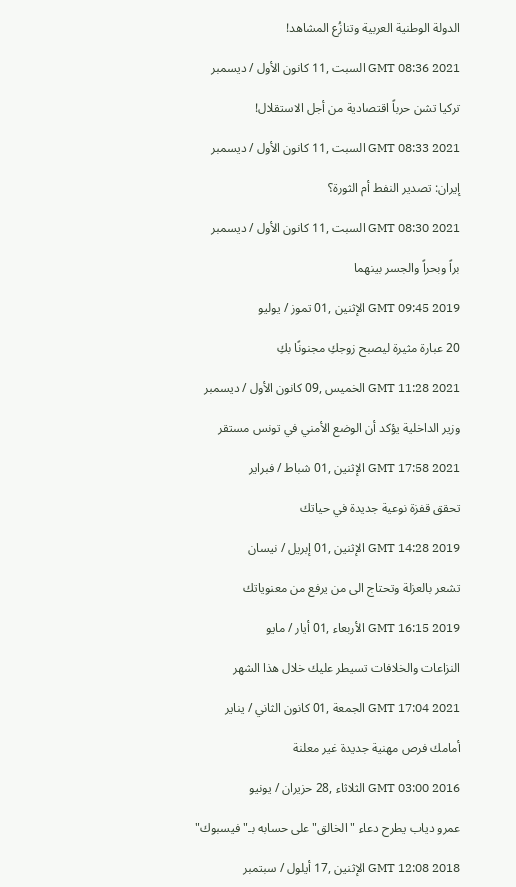الدولة الوطنية العربية وتنازُع المشاهد!

GMT 08:36 2021 السبت ,11 كانون الأول / ديسمبر

تركيا تشن حرباً اقتصادية من أجل الاستقلال!

GMT 08:33 2021 السبت ,11 كانون الأول / ديسمبر

إيران: تصدير النفط أم الثورة؟

GMT 08:30 2021 السبت ,11 كانون الأول / ديسمبر

براً وبحراً والجسر بينهما

GMT 09:45 2019 الإثنين ,01 تموز / يوليو

20 عبارة مثيرة ليصبح زوجكِ مجنونًا بكِ

GMT 11:28 2021 الخميس ,09 كانون الأول / ديسمبر

وزير الداخلية يؤكد أن الوضع الأمني في تونس مستقر

GMT 17:58 2021 الإثنين ,01 شباط / فبراير

تحقق قفزة نوعية جديدة في حياتك

GMT 14:28 2019 الإثنين ,01 إبريل / نيسان

تشعر بالعزلة وتحتاج الى من يرفع من معنوياتك

GMT 16:15 2019 الأربعاء ,01 أيار / مايو

النزاعات والخلافات تسيطر عليك خلال هذا الشهر

GMT 17:04 2021 الجمعة ,01 كانون الثاني / يناير

أمامك فرص مهنية جديدة غير معلنة

GMT 03:00 2016 الثلاثاء ,28 حزيران / يونيو

عمرو دياب يطرح دعاء "الخالق" على حسابه بـ"فيسبوك"

GMT 12:08 2018 الإثنين ,17 أيلول / سبتمبر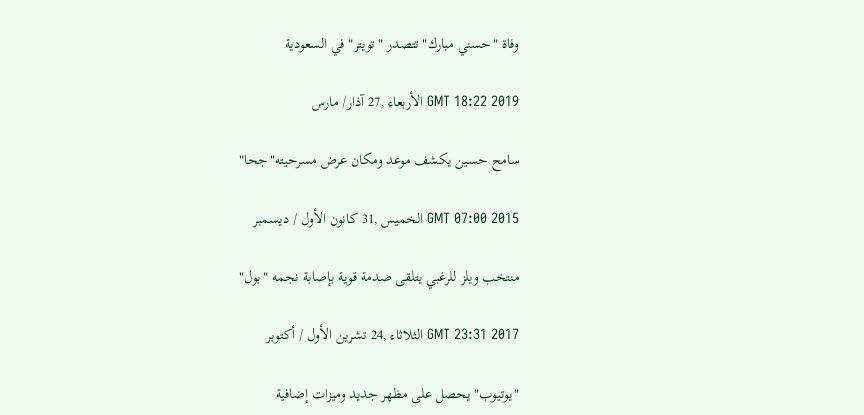وفاة "حسني مبارك" تتصدر "تويتر" في السعودية

GMT 18:22 2019 الأربعاء ,27 آذار/ مارس

سامح حسين يكشف موعد ومكان عرض مسرحيته"جحا"

GMT 07:00 2015 الخميس ,31 كانون الأول / ديسمبر

منتخب ويلز للرغبي يتلقى صدمة قوية بإصابة نجمه "بول"

GMT 23:31 2017 الثلاثاء ,24 تشرين الأول / أكتوبر

"يوتيوب" يحصل على مظهر جديد وميزات إضافية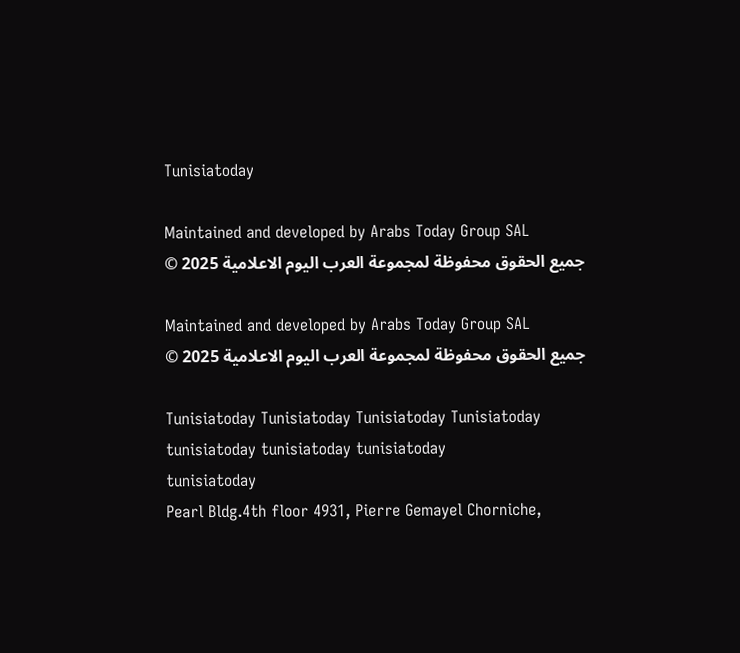Tunisiatoday

Maintained and developed by Arabs Today Group SAL
جميع الحقوق محفوظة لمجموعة العرب اليوم الاعلامية 2025 ©

Maintained and developed by Arabs Today Group SAL
جميع الحقوق محفوظة لمجموعة العرب اليوم الاعلامية 2025 ©

Tunisiatoday Tunisiatoday Tunisiatoday Tunisiatoday
tunisiatoday tunisiatoday tunisiatoday
tunisiatoday
Pearl Bldg.4th floor 4931, Pierre Gemayel Chorniche,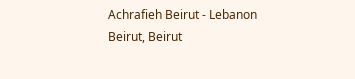Achrafieh Beirut - Lebanon
Beirut, Beirut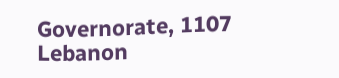Governorate, 1107 Lebanon